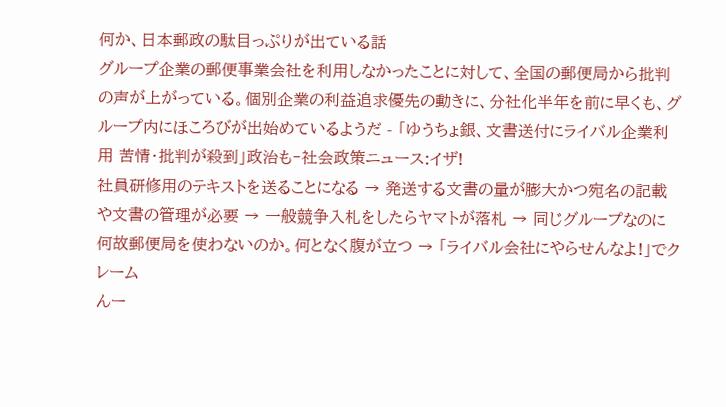何か、日本郵政の駄目っぷりが出ている話
グループ企業の郵便事業会社を利用しなかったことに対して、全国の郵便局から批判の声が上がっている。個別企業の利益追求優先の動きに、分社化半年を前に早くも、グループ内にほころびが出始めているようだ - 「ゆうちょ銀、文書送付にライバル企業利用 苦情・批判が殺到」政治も‐社会政策ニュース:イザ!
社員研修用のテキストを送ることになる → 発送する文書の量が膨大かつ宛名の記載や文書の管理が必要 → 一般競争入札をしたらヤマトが落札 → 同じグループなのに何故郵便局を使わないのか。何となく腹が立つ → 「ライバル会社にやらせんなよ!」でクレーム
んー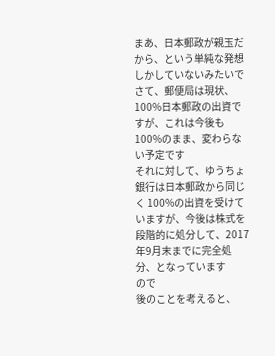まあ、日本郵政が親玉だから、という単純な発想しかしていないみたいで
さて、郵便局は現状、100%日本郵政の出資ですが、これは今後も 100%のまま、変わらない予定です
それに対して、ゆうちょ銀行は日本郵政から同じく 100%の出資を受けていますが、今後は株式を段階的に処分して、2017年9月末までに完全処分、となっています
ので
後のことを考えると、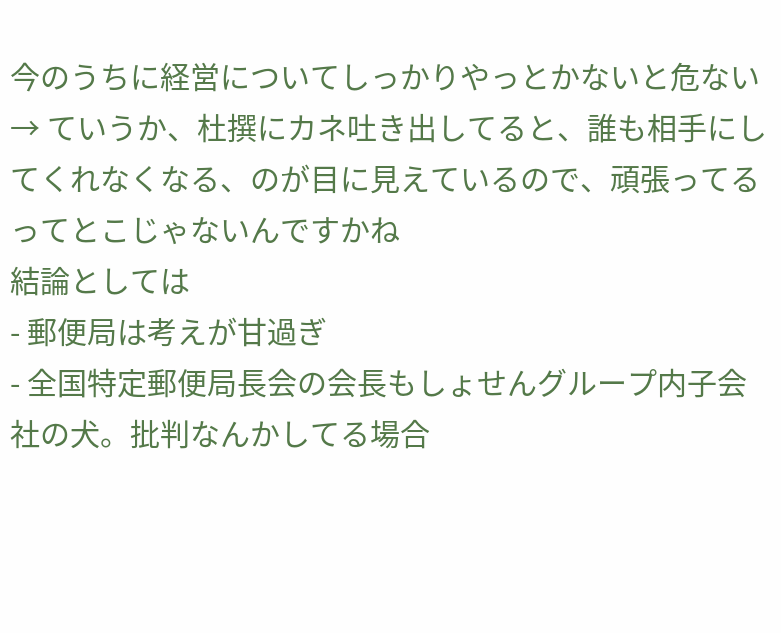今のうちに経営についてしっかりやっとかないと危ない → ていうか、杜撰にカネ吐き出してると、誰も相手にしてくれなくなる、のが目に見えているので、頑張ってるってとこじゃないんですかね
結論としては
- 郵便局は考えが甘過ぎ
- 全国特定郵便局長会の会長もしょせんグループ内子会社の犬。批判なんかしてる場合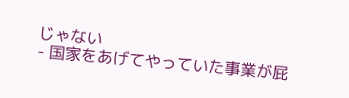じゃない
- 国家をあげてやっていた事業が屁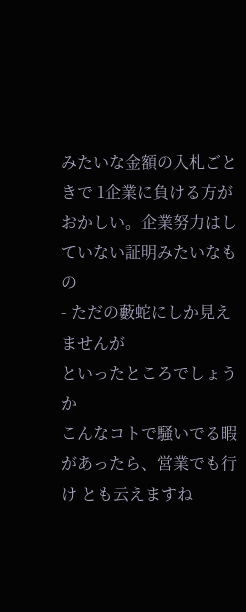みたいな金額の入札ごときで 1企業に負ける方がおかしい。企業努力はしていない証明みたいなもの
- ただの藪蛇にしか見えませんが
といったところでしょうか
こんなコトで騒いでる暇があったら、営業でも行け とも云えますね